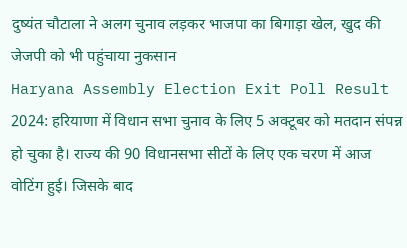दुष्यंत चौटाला ने अलग चुनाव लड़कर भाजपा का बिगाड़ा खेल, खुद की जेजपी को भी पहुंचाया नुकसान
Haryana Assembly Election Exit Poll Result 2024: हरियाणा में विधान सभा चुनाव के लिए 5 अक्टूबर को मतदान संपन्न हो चुका है। राज्य की 90 विधानसभा सीटों के लिए एक चरण में आज वोटिंग हुई। जिसके बाद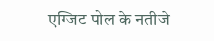एग्जिट पोल के नतीजे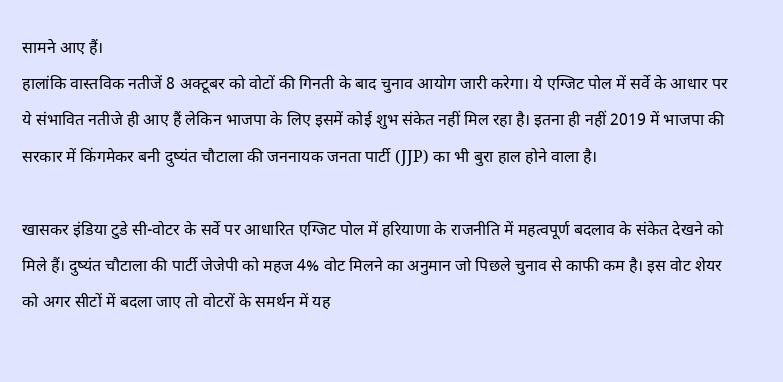सामने आए हैं।
हालांकि वास्तविक नतीजें 8 अक्टूबर को वोटों की गिनती के बाद चुनाव आयोग जारी करेगा। ये एग्जिट पोल में सर्वे के आधार पर ये संभावित नतीजे ही आए हैं लेकिन भाजपा के लिए इसमें कोई शुभ संकेत नहीं मिल रहा है। इतना ही नहीं 2019 में भाजपा की सरकार में किंगमेकर बनी दुष्यंत चौटाला की जननायक जनता पार्टी (JJP) का भी बुरा हाल होने वाला है।

खासकर इंडिया टुडे सी-वोटर के सर्वे पर आधारित एग्जिट पोल में हरियाणा के राजनीति में महत्वपूर्ण बदलाव के संकेत देखने को मिले हैं। दुष्यंत चौटाला की पार्टी जेजेपी को महज 4% वोट मिलने का अनुमान जो पिछले चुनाव से काफी कम है। इस वोट शेयर को अगर सीटों में बदला जाए तो वोटरों के समर्थन में यह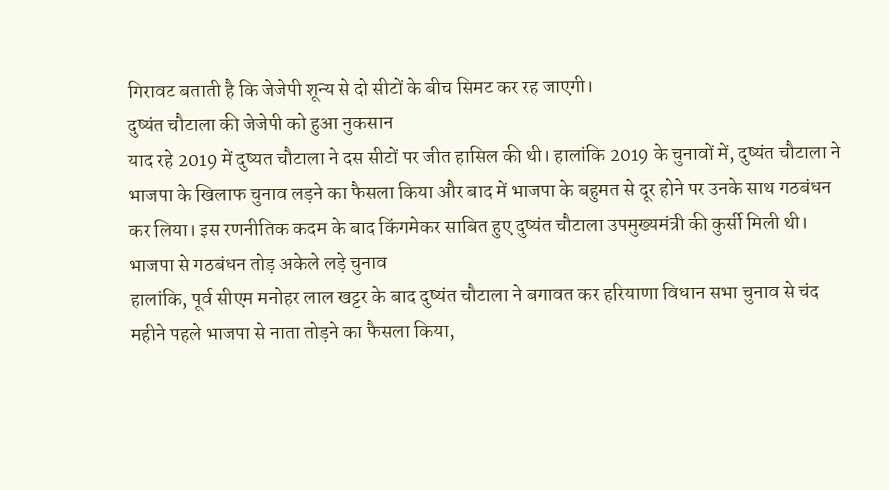गिरावट बताती है कि जेजेपी शून्य से दो सीटों के बीच सिमट कर रह जाएगी।
दुष्यंत चौटाला की जेजेपी को हुआ नुकसान
याद रहे 2019 में दुष्यत चौटाला ने दस सीटों पर जीत हासिल की थी। हालांकि 2019 के चुनावों में, दुष्यंत चौटाला ने भाजपा के खिलाफ चुनाव लड़ने का फैसला किया और बाद में भाजपा के बहुमत से दूर होने पर उनके साथ गठबंधन कर लिया। इस रणनीतिक कदम के बाद किंगमेकर साबित हुए दुष्यंत चौटाला उपमुख्यमंत्री की कुर्सी मिली थी।
भाजपा से गठबंधन तोड़ अकेले लड़े चुनाव
हालांकि, पूर्व सीएम मनोहर लाल खट्टर के बाद दुष्यंत चौटाला ने बगावत कर हरियाणा विधान सभा चुनाव से चंद महीने पहले भाजपा से नाता तोड़ने का फैसला किया,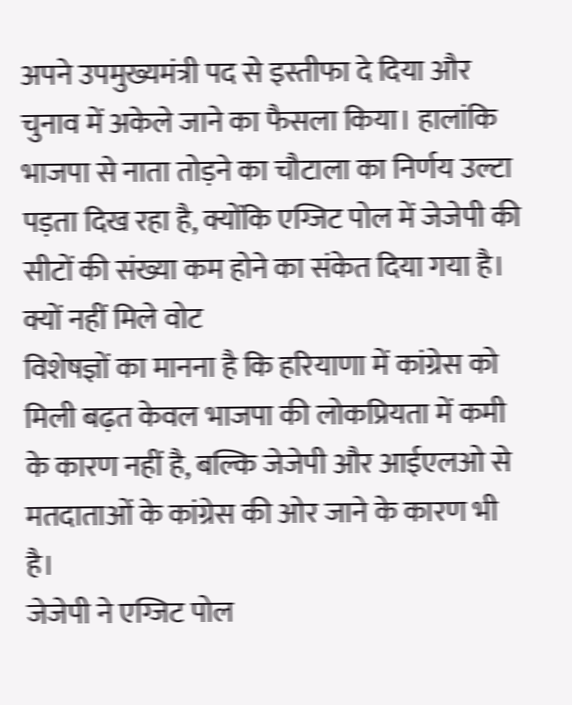अपने उपमुख्यमंत्री पद से इस्तीफा दे दिया और चुनाव में अकेले जाने का फैसला किया। हालांकि भाजपा से नाता तोड़ने का चौटाला का निर्णय उल्टा पड़ता दिख रहा है, क्योंकि एग्जिट पोल में जेजेपी की सीटों की संख्या कम होने का संकेत दिया गया है।
क्यों नहीं मिले वोट
विशेषज्ञों का मानना है कि हरियाणा में कांग्रेस को मिली बढ़त केवल भाजपा की लोकप्रियता में कमी के कारण नहीं है, बल्कि जेजेपी और आईएलओ से मतदाताओं के कांग्रेस की ओर जाने के कारण भी है।
जेजेपी ने एग्जिट पोल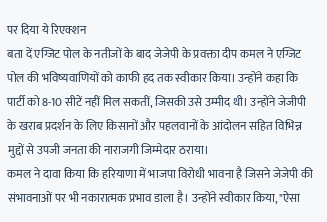पर दिया ये रिएक्शन
बता दें एग्जिट पोल के नतीजों के बाद जेजेपी के प्रवक्ता दीप कमल ने एग्जिट पोल की भविष्यवाणियों को काफी हद तक स्वीकार किया। उन्होंने कहा कि पार्टी को 8-10 सीटें नहीं मिल सकतीं, जिसकी उसे उम्मीद थी। उन्होंने जेजीपी के खराब प्रदर्शन के लिए किसानों और पहलवानों के आंदोलन सहित विभिन्न मुद्दों से उपजी जनता की नाराजगी जिम्मेदार ठराया।
कमल ने दावा किया कि हरियाणा में भाजपा विरोधी भावना है जिसने जेजेपी की संभावनाओं पर भी नकारात्मक प्रभाव डाला है। उन्होंने स्वीकार किया, "ऐसा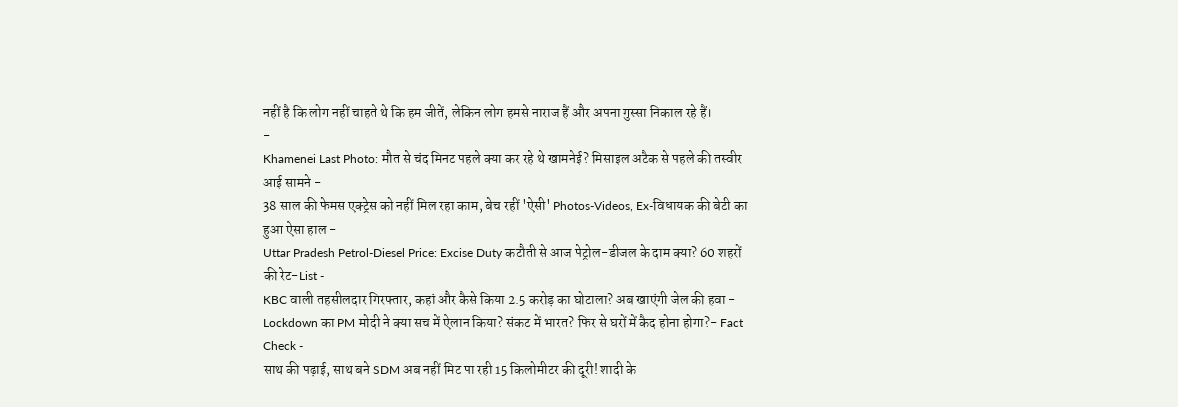नहीं है कि लोग नहीं चाहते थे कि हम जीतें, लेकिन लोग हमसे नाराज हैं और अपना गुस्सा निकाल रहे हैं।
-
Khamenei Last Photo: मौत से चंद मिनट पहले क्या कर रहे थे खामनेई? मिसाइल अटैक से पहले की तस्वीर आई सामने -
38 साल की फेमस एक्ट्रेस को नहीं मिल रहा काम, बेच रहीं 'ऐसी' Photos-Videos, Ex-विधायक की बेटी का हुआ ऐसा हाल -
Uttar Pradesh Petrol-Diesel Price: Excise Duty कटौती से आज पेट्रोल-डीजल के दाम क्या? 60 शहरों की रेट-List -
KBC वाली तहसीलदार गिरफ्तार, कहां और कैसे किया 2.5 करोड़ का घोटाला? अब खाएंगी जेल की हवा -
Lockdown का PM मोदी ने क्या सच में ऐलान किया? संकट में भारत? फिर से घरों में कैद होना होगा?- Fact Check -
साथ की पढ़ाई, साथ बने SDM अब नहीं मिट पा रही 15 किलोमीटर की दूरी! शादी के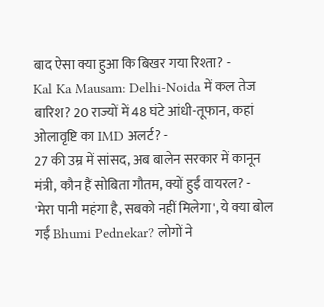बाद ऐसा क्या हुआ कि बिखर गया रिश्ता? -
Kal Ka Mausam: Delhi-Noida में कल तेज बारिश? 20 राज्यों में 48 घंटे आंधी-तूफान, कहां ओलावृष्टि का IMD अलर्ट? -
27 की उम्र में सांसद, अब बालेन सरकार में कानून मंत्री, कौन हैं सोबिता गौतम, क्यों हुईं वायरल? -
'मेरा पानी महंगा है, सबको नहीं मिलेगा', ये क्या बोल गईं Bhumi Pednekar? लोगों ने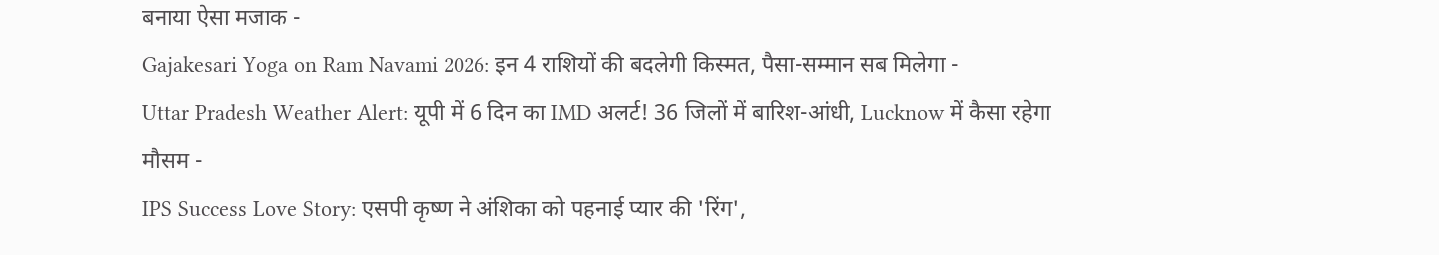बनाया ऐसा मजाक -
Gajakesari Yoga on Ram Navami 2026: इन 4 राशियों की बदलेगी किस्मत, पैसा-सम्मान सब मिलेगा -
Uttar Pradesh Weather Alert: यूपी में 6 दिन का IMD अलर्ट! 36 जिलों में बारिश-आंधी, Lucknow में कैसा रहेगा मौसम -
IPS Success Love Story: एसपी कृष्ण ने अंशिका को पहनाई प्यार की 'रिंग',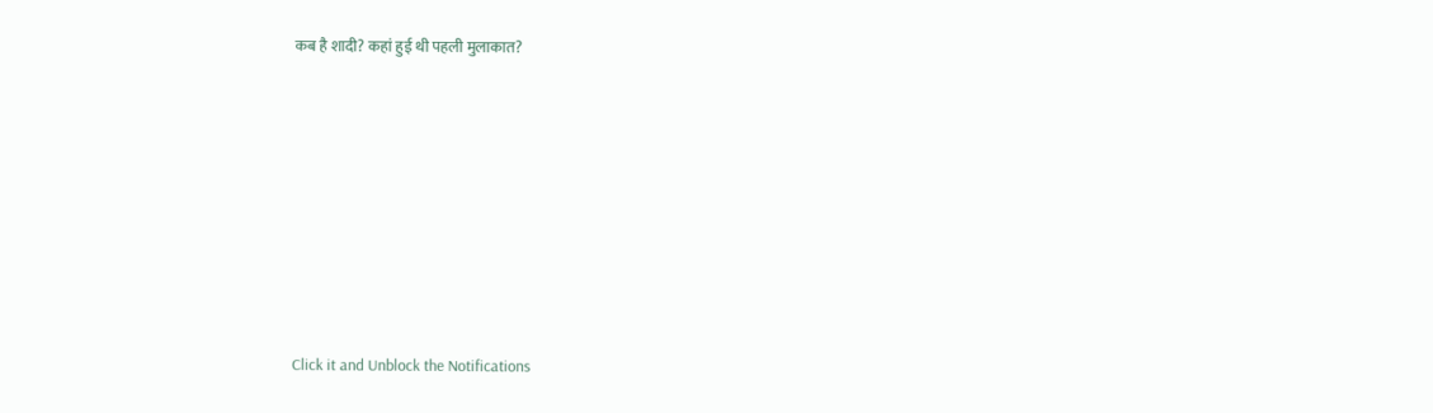कब है शादी? कहां हुई थी पहली मुलाकात?












Click it and Unblock the Notifications